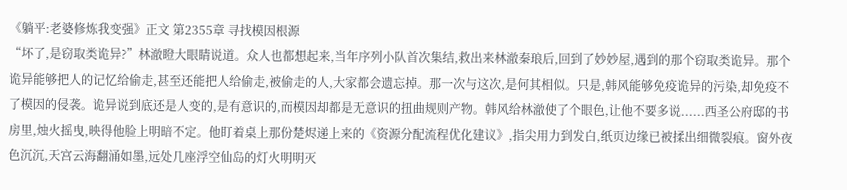《躺平:老婆修炼我变强》正文 第2355章 寻找模因根源
“坏了,是窃取类诡异?”林澈瞪大眼睛说道。众人也都想起来,当年序列小队首次集结,救出来林澈秦琅后,回到了妙妙屋,遇到的那个窃取类诡异。那个诡异能够把人的记忆给偷走,甚至还能把人给偷走,被偷走的人,大家都会遗忘掉。那一次与这次,是何其相似。只是,韩风能够免疫诡异的污染,却免疫不了模因的侵袭。诡异说到底还是人变的,是有意识的,而模因却都是无意识的扭曲规则产物。韩风给林澈使了个眼色,让他不要多说......西圣公府邸的书房里,烛火摇曳,映得他脸上明暗不定。他盯着桌上那份楚烬递上来的《资源分配流程优化建议》,指尖用力到发白,纸页边缘已被揉出细微裂痕。窗外夜色沉沉,天宫云海翻涌如墨,远处几座浮空仙岛的灯火明明灭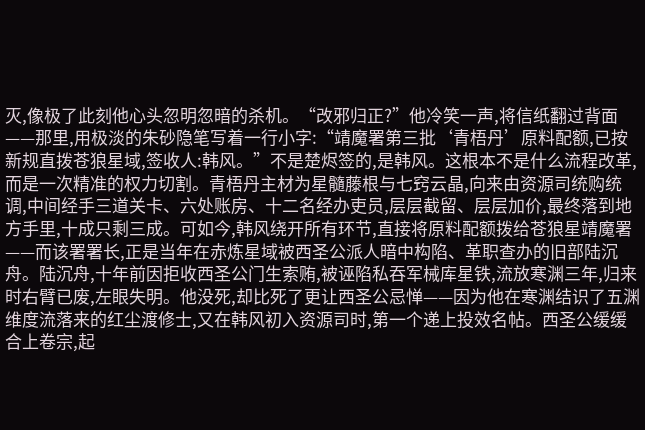灭,像极了此刻他心头忽明忽暗的杀机。“改邪归正?”他冷笑一声,将信纸翻过背面——那里,用极淡的朱砂隐笔写着一行小字:“靖魔署第三批‘青梧丹’原料配额,已按新规直拨苍狼星域,签收人:韩风。”不是楚烬签的,是韩风。这根本不是什么流程改革,而是一次精准的权力切割。青梧丹主材为星髓藤根与七窍云晶,向来由资源司统购统调,中间经手三道关卡、六处账房、十二名经办吏员,层层截留、层层加价,最终落到地方手里,十成只剩三成。可如今,韩风绕开所有环节,直接将原料配额拨给苍狼星靖魔署——而该署署长,正是当年在赤炼星域被西圣公派人暗中构陷、革职查办的旧部陆沉舟。陆沉舟,十年前因拒收西圣公门生索贿,被诬陷私吞军械库星铁,流放寒渊三年,归来时右臂已废,左眼失明。他没死,却比死了更让西圣公忌惮——因为他在寒渊结识了五渊维度流落来的红尘渡修士,又在韩风初入资源司时,第一个递上投效名帖。西圣公缓缓合上卷宗,起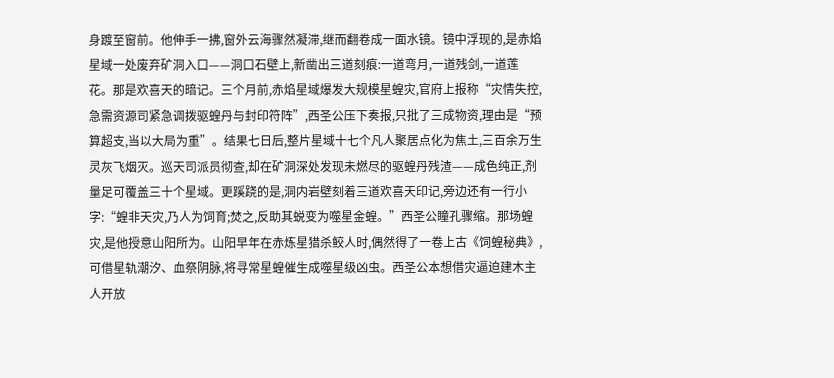身踱至窗前。他伸手一拂,窗外云海骤然凝滞,继而翻卷成一面水镜。镜中浮现的,是赤焰星域一处废弃矿洞入口——洞口石壁上,新凿出三道刻痕:一道弯月,一道残剑,一道莲花。那是欢喜天的暗记。三个月前,赤焰星域爆发大规模星蝗灾,官府上报称“灾情失控,急需资源司紧急调拨驱蝗丹与封印符阵”,西圣公压下奏报,只批了三成物资,理由是“预算超支,当以大局为重”。结果七日后,整片星域十七个凡人聚居点化为焦土,三百余万生灵灰飞烟灭。巡天司派员彻查,却在矿洞深处发现未燃尽的驱蝗丹残渣——成色纯正,剂量足可覆盖三十个星域。更蹊跷的是,洞内岩壁刻着三道欢喜天印记,旁边还有一行小字:“蝗非天灾,乃人为饲育;焚之,反助其蜕变为噬星金蝗。”西圣公瞳孔骤缩。那场蝗灾,是他授意山阳所为。山阳早年在赤炼星猎杀鲛人时,偶然得了一卷上古《饲蝗秘典》,可借星轨潮汐、血祭阴脉,将寻常星蝗催生成噬星级凶虫。西圣公本想借灾逼迫建木主人开放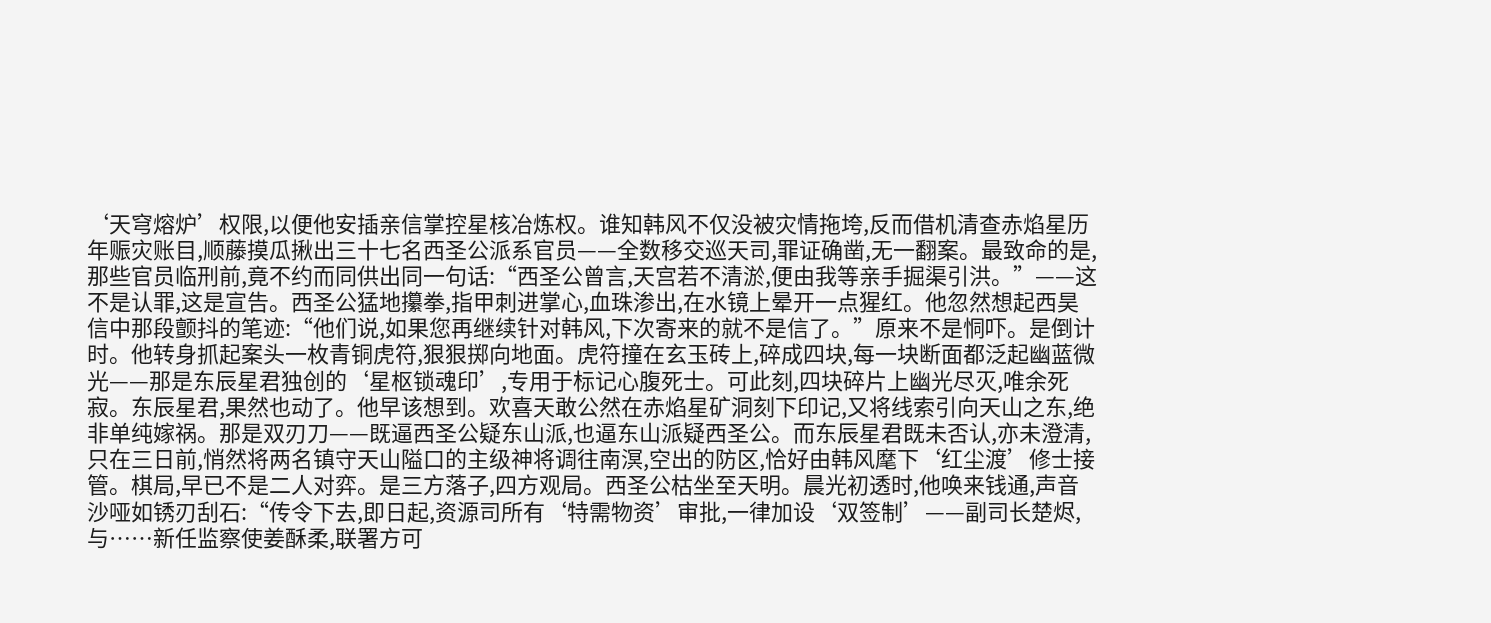‘天穹熔炉’权限,以便他安插亲信掌控星核冶炼权。谁知韩风不仅没被灾情拖垮,反而借机清查赤焰星历年赈灾账目,顺藤摸瓜揪出三十七名西圣公派系官员——全数移交巡天司,罪证确凿,无一翻案。最致命的是,那些官员临刑前,竟不约而同供出同一句话:“西圣公曾言,天宫若不清淤,便由我等亲手掘渠引洪。”——这不是认罪,这是宣告。西圣公猛地攥拳,指甲刺进掌心,血珠渗出,在水镜上晕开一点猩红。他忽然想起西昊信中那段颤抖的笔迹:“他们说,如果您再继续针对韩风,下次寄来的就不是信了。”原来不是恫吓。是倒计时。他转身抓起案头一枚青铜虎符,狠狠掷向地面。虎符撞在玄玉砖上,碎成四块,每一块断面都泛起幽蓝微光——那是东辰星君独创的‘星枢锁魂印’,专用于标记心腹死士。可此刻,四块碎片上幽光尽灭,唯余死寂。东辰星君,果然也动了。他早该想到。欢喜天敢公然在赤焰星矿洞刻下印记,又将线索引向天山之东,绝非单纯嫁祸。那是双刃刀——既逼西圣公疑东山派,也逼东山派疑西圣公。而东辰星君既未否认,亦未澄清,只在三日前,悄然将两名镇守天山隘口的主级神将调往南溟,空出的防区,恰好由韩风麾下‘红尘渡’修士接管。棋局,早已不是二人对弈。是三方落子,四方观局。西圣公枯坐至天明。晨光初透时,他唤来钱通,声音沙哑如锈刃刮石:“传令下去,即日起,资源司所有‘特需物资’审批,一律加设‘双签制’——副司长楚烬,与……新任监察使姜酥柔,联署方可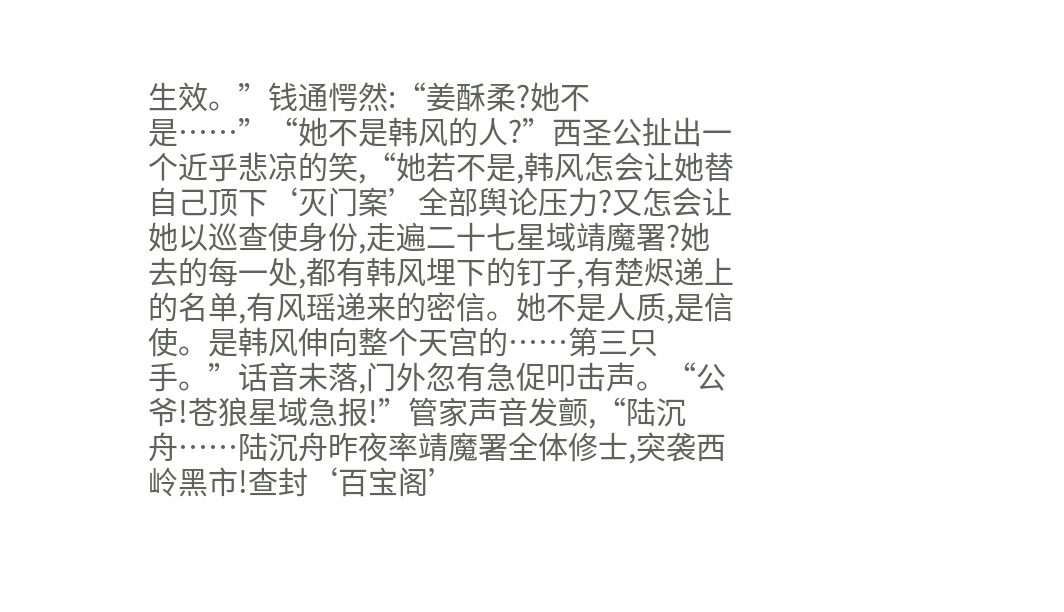生效。”钱通愕然:“姜酥柔?她不是……”“她不是韩风的人?”西圣公扯出一个近乎悲凉的笑,“她若不是,韩风怎会让她替自己顶下‘灭门案’全部舆论压力?又怎会让她以巡查使身份,走遍二十七星域靖魔署?她去的每一处,都有韩风埋下的钉子,有楚烬递上的名单,有风瑶递来的密信。她不是人质,是信使。是韩风伸向整个天宫的……第三只手。”话音未落,门外忽有急促叩击声。“公爷!苍狼星域急报!”管家声音发颤,“陆沉舟……陆沉舟昨夜率靖魔署全体修士,突袭西岭黑市!查封‘百宝阁’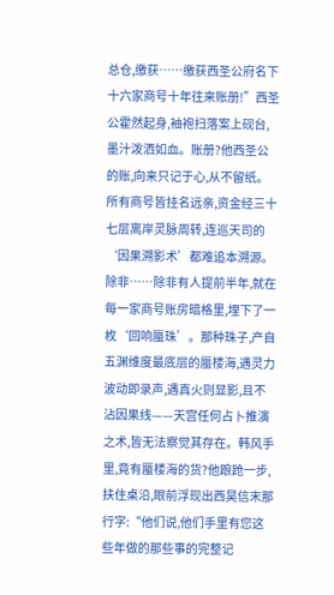总仓,缴获……缴获西圣公府名下十六家商号十年往来账册!”西圣公霍然起身,袖袍扫落案上砚台,墨汁泼洒如血。账册?他西圣公的账,向来只记于心,从不留纸。所有商号皆挂名远亲,资金经三十七层离岸灵脉周转,连巡天司的‘因果溯影术’都难追本溯源。除非……除非有人提前半年,就在每一家商号账房暗格里,埋下了一枚‘回响蜃珠’。那种珠子,产自五渊维度最底层的蜃楼海,遇灵力波动即录声,遇真火则显影,且不沾因果线——天宫任何占卜推演之术,皆无法察觉其存在。韩风手里,竟有蜃楼海的货?他踉跄一步,扶住桌沿,眼前浮现出西昊信末那行字:“他们说,他们手里有您这些年做的那些事的完整记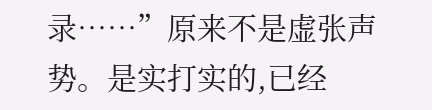录……”原来不是虚张声势。是实打实的,已经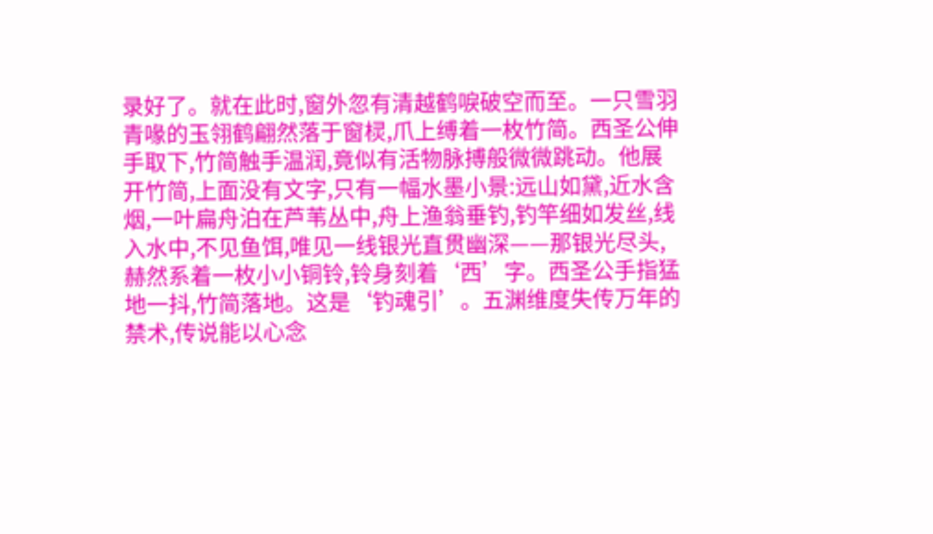录好了。就在此时,窗外忽有清越鹤唳破空而至。一只雪羽青喙的玉翎鹤翩然落于窗棂,爪上缚着一枚竹简。西圣公伸手取下,竹简触手温润,竟似有活物脉搏般微微跳动。他展开竹简,上面没有文字,只有一幅水墨小景:远山如黛,近水含烟,一叶扁舟泊在芦苇丛中,舟上渔翁垂钓,钓竿细如发丝,线入水中,不见鱼饵,唯见一线银光直贯幽深——那银光尽头,赫然系着一枚小小铜铃,铃身刻着‘西’字。西圣公手指猛地一抖,竹简落地。这是‘钓魂引’。五渊维度失传万年的禁术,传说能以心念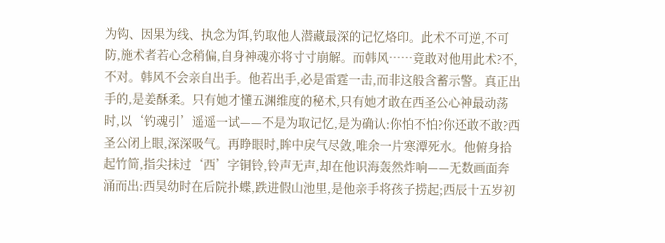为钩、因果为线、执念为饵,钓取他人潜藏最深的记忆烙印。此术不可逆,不可防,施术者若心念稍偏,自身神魂亦将寸寸崩解。而韩风……竟敢对他用此术?不,不对。韩风不会亲自出手。他若出手,必是雷霆一击,而非这般含蓄示警。真正出手的,是姜酥柔。只有她才懂五渊维度的秘术,只有她才敢在西圣公心神最动荡时,以‘钓魂引’遥遥一试——不是为取记忆,是为确认:你怕不怕?你还敢不敢?西圣公闭上眼,深深吸气。再睁眼时,眸中戾气尽敛,唯余一片寒潭死水。他俯身拾起竹简,指尖抹过‘西’字铜铃,铃声无声,却在他识海轰然炸响——无数画面奔涌而出:西昊幼时在后院扑蝶,跌进假山池里,是他亲手将孩子捞起;西辰十五岁初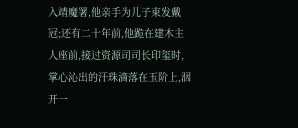入靖魔署,他亲手为儿子束发戴冠;还有二十年前,他跪在建木主人座前,接过资源司司长印玺时,掌心沁出的汗珠滴落在玉阶上,洇开一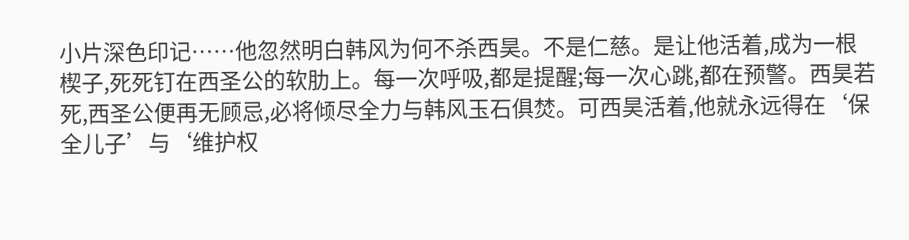小片深色印记……他忽然明白韩风为何不杀西昊。不是仁慈。是让他活着,成为一根楔子,死死钉在西圣公的软肋上。每一次呼吸,都是提醒;每一次心跳,都在预警。西昊若死,西圣公便再无顾忌,必将倾尽全力与韩风玉石俱焚。可西昊活着,他就永远得在‘保全儿子’与‘维护权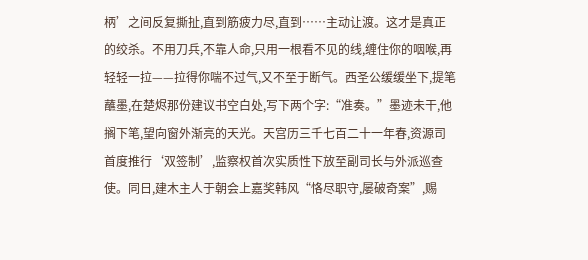柄’之间反复撕扯,直到筋疲力尽,直到……主动让渡。这才是真正的绞杀。不用刀兵,不靠人命,只用一根看不见的线,缠住你的咽喉,再轻轻一拉——拉得你喘不过气,又不至于断气。西圣公缓缓坐下,提笔蘸墨,在楚烬那份建议书空白处,写下两个字:“准奏。”墨迹未干,他搁下笔,望向窗外渐亮的天光。天宫历三千七百二十一年春,资源司首度推行‘双签制’,监察权首次实质性下放至副司长与外派巡查使。同日,建木主人于朝会上嘉奖韩风“恪尽职守,屡破奇案”,赐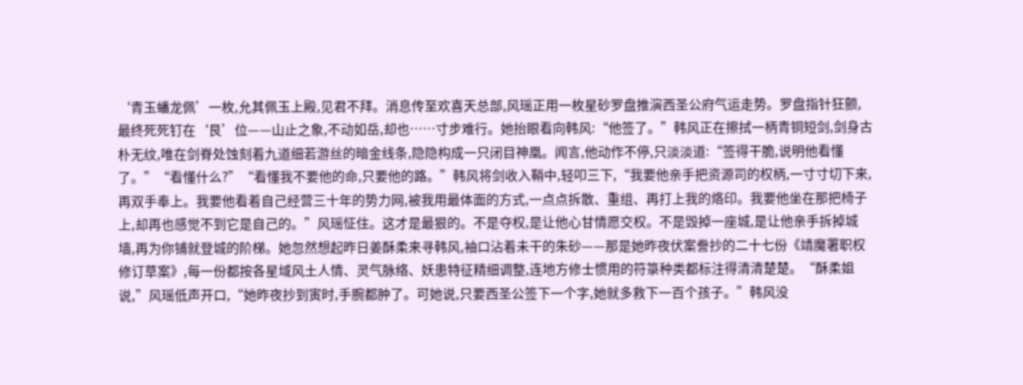‘青玉蟠龙佩’一枚,允其佩玉上殿,见君不拜。消息传至欢喜天总部,风瑶正用一枚星砂罗盘推演西圣公府气运走势。罗盘指针狂颤,最终死死钉在‘艮’位——山止之象,不动如岳,却也……寸步难行。她抬眼看向韩风:“他签了。”韩风正在擦拭一柄青铜短剑,剑身古朴无纹,唯在剑脊处蚀刻着九道细若游丝的暗金线条,隐隐构成一只闭目神凰。闻言,他动作不停,只淡淡道:“签得干脆,说明他看懂了。”“看懂什么?”“看懂我不要他的命,只要他的路。”韩风将剑收入鞘中,轻叩三下,“我要他亲手把资源司的权柄,一寸寸切下来,再双手奉上。我要他看着自己经营三十年的势力网,被我用最体面的方式,一点点拆散、重组、再打上我的烙印。我要他坐在那把椅子上,却再也感觉不到它是自己的。”风瑶怔住。这才是最狠的。不是夺权,是让他心甘情愿交权。不是毁掉一座城,是让他亲手拆掉城墙,再为你铺就登城的阶梯。她忽然想起昨日姜酥柔来寻韩风,袖口沾着未干的朱砂——那是她昨夜伏案誊抄的二十七份《靖魔署职权修订草案》,每一份都按各星域风土人情、灵气脉络、妖患特征精细调整,连地方修士惯用的符箓种类都标注得清清楚楚。“酥柔姐说,”风瑶低声开口,“她昨夜抄到寅时,手腕都肿了。可她说,只要西圣公签下一个字,她就多救下一百个孩子。”韩风没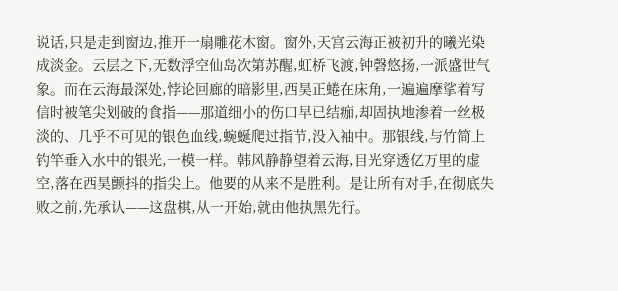说话,只是走到窗边,推开一扇雕花木窗。窗外,天宫云海正被初升的曦光染成淡金。云层之下,无数浮空仙岛次第苏醒,虹桥飞渡,钟磬悠扬,一派盛世气象。而在云海最深处,悖论回廊的暗影里,西昊正蜷在床角,一遍遍摩挲着写信时被笔尖划破的食指——那道细小的伤口早已结痂,却固执地渗着一丝极淡的、几乎不可见的银色血线,蜿蜒爬过指节,没入袖中。那银线,与竹简上钓竿垂入水中的银光,一模一样。韩风静静望着云海,目光穿透亿万里的虚空,落在西昊颤抖的指尖上。他要的从来不是胜利。是让所有对手,在彻底失败之前,先承认——这盘棋,从一开始,就由他执黑先行。